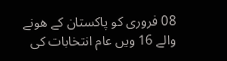08 فروری کو پاکستان کے ھونے والے 16 ویں عام انتخابات کی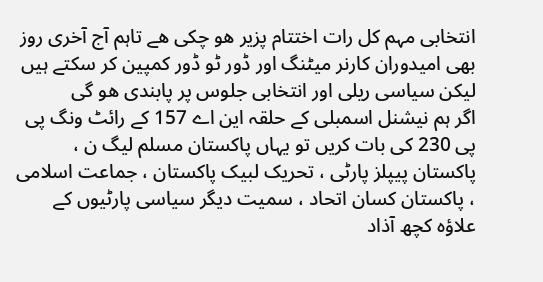انتخابی مہم کل رات اختتام پزیر ھو چکی ھے تاہم آج آخری روز بھی امیدوران کارنر میٹنگ اور ڈور ٹو ڈور کمپین کر سکتے ہیں لیکن سیاسی ریلی اور انتخابی جلوس پر پابندی ھو گی
اگر ہم نیشنل اسمبلی کے حلقہ این اے 157 کے رائٹ ونگ پی پی 230 کی بات کریں تو یہاں پاکستان مسلم لیگ ن ، پاکستان پیپلز پارٹی ، تحریک لبیک پاکستان ، جماعت اسلامی ، پاکستان کسان اتحاد ، سمیت دیگر سیاسی پارٹیوں کے علاؤہ کچھ آذاد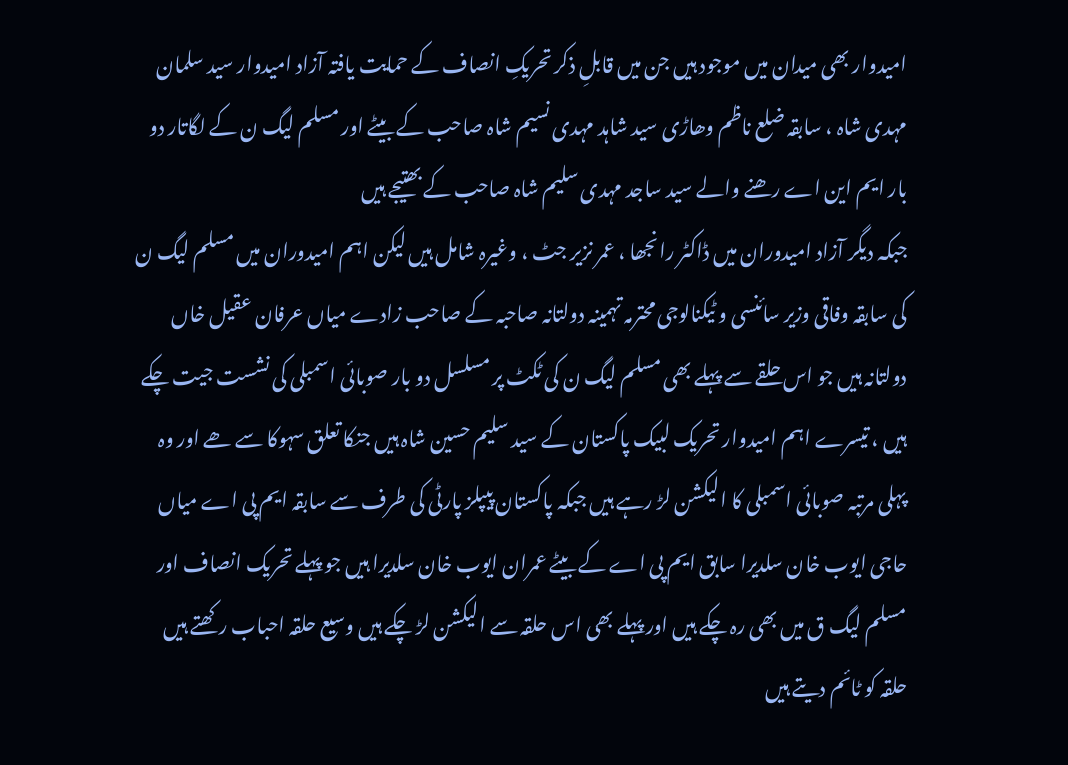امیدوار بھی میدان میں موجود ہیں جن میں قابلِ ذکر تحریکِ انصاف کے حمایت یافتہ آزاد امیدوار سید سلمان مہدی شاہ ، سابقہ ضلع ناظم وھاڑی سید شاہد مہدی نسیم شاہ صاحب کے بیٹے اور مسلم لیگ ن کے لگاتار دو بار ایم این اے رھنے والے سید ساجد مہدی سلیم شاہ صاحب کے بھتیجے ہیں
جبکہ دیگر آزاد امیدوران میں ڈاکٹر رانجھا ، عمر نزیر جٹ ، وغیرہ شامل ہیں لیکن اہم امیدوران میں مسلم لیگ ن کی سابقہ وفاقی وزیر سائنسی و ٹیکنالوجی محترمہ تہمینہ دولتانہ صاحبہ کے صاحب زادے میاں عرفان عقیل خاں دولتانہ ہیں جو اس حلقے سے پہلے بھی مسلم لیگ ن کی ٹکٹ پر مسلسل دو بار صوبائی اسمبلی کی نشست جیت چکے ہیں ، تیسرے اہم امیدوار تحریک لبیک پاکستان کے سید سلیم حسین شاہ ہیں جنکا تعلق سہوکا سے ھے اور وہ پہلی مرتبہ صوبائی اسمبلی کا الیکشن لڑ رہے ہیں جبکہ پاکستان پیپلز پارٹی کی طرف سے سابقہ ایم پی اے میاں حاجی ایوب خان سلدیرا سابق ایم پی اے کے بیٹے عمران ایوب خان سلدیرا ہیں جو پہلے تحریک انصاف اور مسلم لیگ ق میں بھی رہ چکے ہیں اور پہلے بھی اس حلقہ سے الیکشن لڑ چکے ہیں وسیع حلقہ احباب رکھتے ہیں حلقہ کو ٹائم دیتے ہیں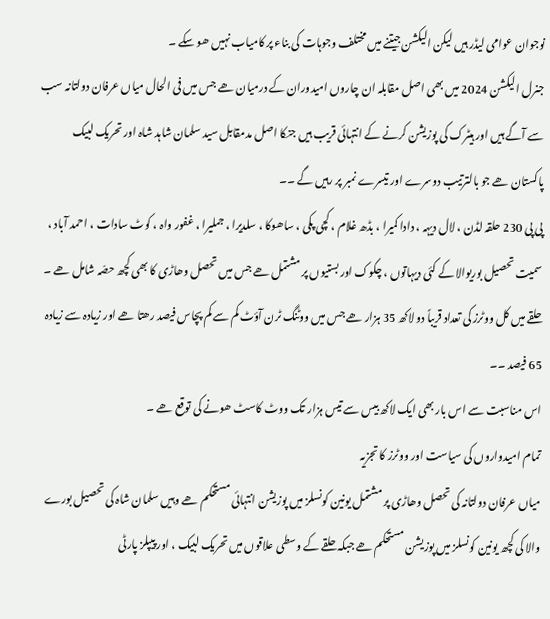نوجوان عوامی لیڈر ہیں لیکن الیکشن جیتنے میں مختلف وجوہات کی بناء پر کامیاب نہیں ھو سکے ۔
جنرل الیکشن 2024 میں بھی اصل مقابلہ ان چاروں امیدوران کے درمیان ھے جس میں فی الحال میاں عرفان دولتانہ سب سے آگے ہیں اور ہیٹرک کی پوزیشن کرنے کے انتہائی قریب ہیں جنکا اصل مدمقابل سید سلمان شاہد شاہ اور تحریک لبیک پاکستان ھے جو بالترتیب دوسرے اور تیسرے نمبر پر رہیں گے ۔۔
پی پی 230 حلقہ لڈن ، لال دیہہ ، دادا کمیرا ، بڈھ غلام ، کچی پکی ، ساھوکا ، سلدیرا ، جملیرا ، غفور واہ ، کوٹ سادات ، احمد آباد ، سمیت تحصیل بوریوالا کے کئی دیہاتوں ، چکوک اور بستیوں پر مشتمل ھے جس میں تحصل وھاڑی کا بھی کچھ حصّہ شامل ھے ۔
حلقے میں کل ووٹرز کی تعداد قریباً دو لاکھ 35 ہزار ھے جس میں ووٹنگ ٹرن آؤٹ کم سے کم پچاس فیصد رھتا ھے اور زیادہ سے زیادہ 65 فیصد ۔۔
اس مناسبت سے اس بار بھی ایک لاکھ بیس سے تیس ہزار تک ووٹ کاسٹ ھونے کی توقع ھے ۔
تمام امیدواروں کی سیاست اور ووٹرز کا تجزیہ
میاں عرفان دولتانہ کی تحصل وھاڑی پر مشتمل یونین کونسلز میں پوزیشن انتہائی مستحکم ھے وہیں سلمان شاہ کی تحصیل بورے والا کی کچھ یونین کونسلز میں پوزیشن مستحکم ھے جبکہ حلقے کے وسطی علاقوں میں تحریک لبیک ، اور پیپلز پارٹی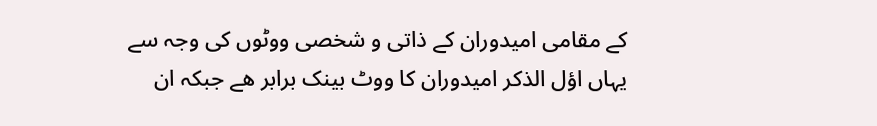کے مقامی امیدوران کے ذاتی و شخصی ووٹوں کی وجہ سے یہاں اؤل الذکر امیدوران کا ووٹ بینک برابر ھے جبکہ ان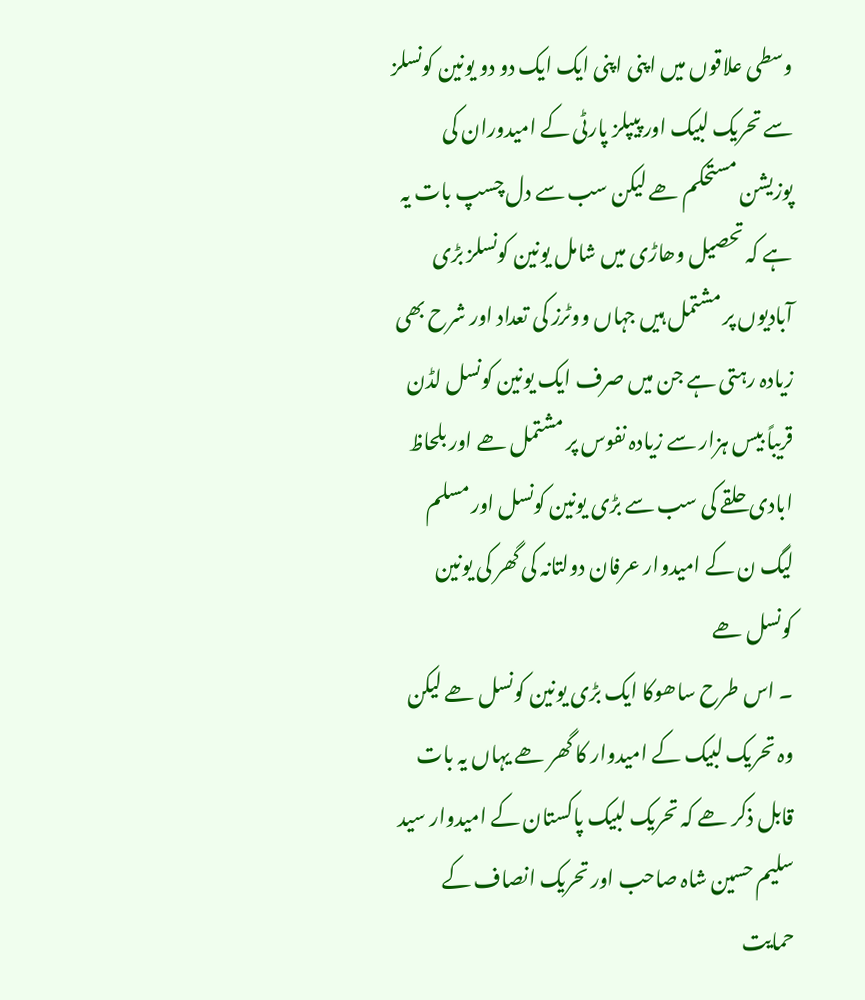وسطی علاقوں میں اپنی اپنی ایک ایک دو دو یونین کونسلز سے تحریک لبیک اور پیپلز پارٹی کے امیدوران کی پوزیشن مستحکم ھے لیکن سب سے دل چسپ بات یہ ہے کہ تحصیل وھاڑی میں شامل یونین کونسلز بڑی آبادیوں پر مشتمل ہیں جہاں ووٹرز کی تعداد اور شرح بھی زیادہ رہتی ہے جن میں صرف ایک یونین کونسل لڈن قریباً بیس ہزار سے زیادہ نفوس پر مشتمل ھے اور بلحاظ ابادی حلقے کی سب سے بڑی یونین کونسل اور مسلم لیگ ن کے امیدوار عرفان دولتانہ کی گھر کی یونین کونسل ھے
۔ اس طرح ساھوکا ایک بڑی یونین کونسل ھے لیکن وہ تحریک لبیک کے امیدوار کا گھر ھے یہاں یہ بات قابل ذکر ھے کہ تحریک لبیک پاکستان کے امیدوار سید سلیم حسین شاہ صاحب اور تحریک انصاف کے حمایت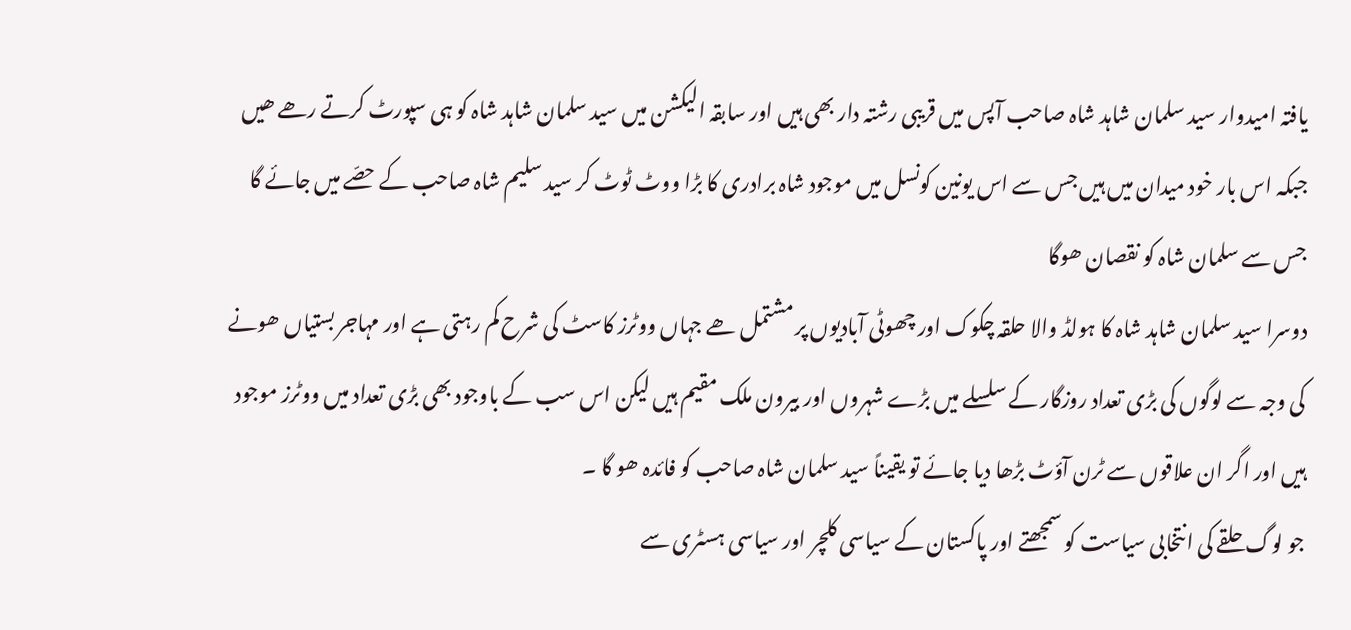یافتہ امیدوار سید سلمان شاہد شاہ صاحب آپس میں قریبی رشتہ دار بھی ہیں اور سابقہ الیکشن میں سید سلمان شاہد شاہ کو ہی سپورٹ کرتے رھے ھیں جبکہ اس بار خود میدان میں ہیں جس سے اس یونین کونسل میں موجود شاہ برادری کا بڑا ووٹ ٹوٹ کر سید سلیم شاہ صاحب کے حصّے میں جائے گا جس سے سلمان شاہ کو نقصان ھوگا
دوسرا سید سلمان شاہد شاہ کا ہولڈ والا حلقہ چکوک اور چھوٹی آبادیوں پر مشتمل ھے جہاں ووٹرز کاسٹ کی شرح کم رہتی ہے اور مہاجر بستیاں ھونے کی وجہ سے لوگوں کی بڑی تعداد روزگار کے سلسلے میں بڑے شہروں اور بیرون ملک مقیم ہیں لیکن اس سب کے باوجود بھی بڑی تعداد میں ووٹرز موجود ہیں اور اگر ان علاقوں سے ٹرن آؤٹ بڑھا دیا جائے تو یقیناً سید سلمان شاہ صاحب کو فائدہ ھو گا ۔
جو لوگ حلقے کی انتخابی سیاست کو سمجھتے اور پاکستان کے سیاسی کلچر اور سیاسی ہسٹری سے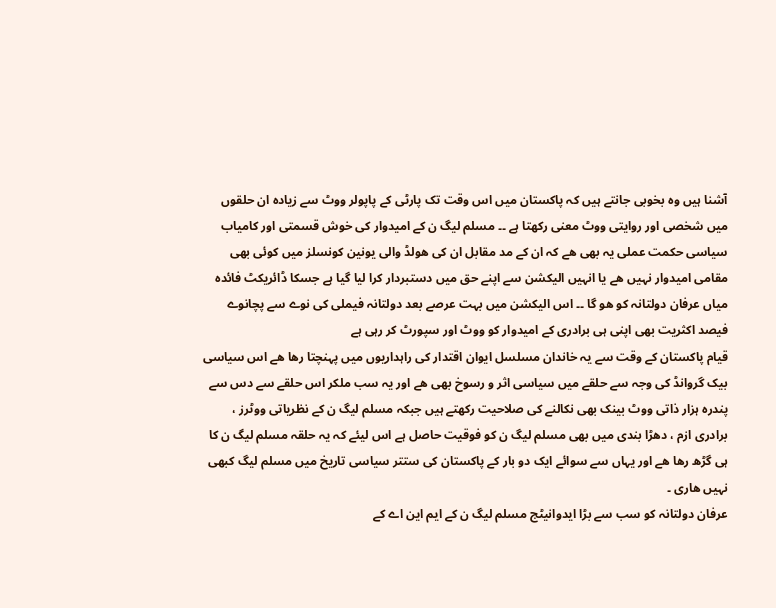آشنا ہیں وہ بخوبی جانتے ہیں کہ پاکستان میں اس وقت تک پارٹی کے پاپولر ووٹ سے زیادہ ان حلقوں میں شخصی اور روایتی ووٹ معنی رکھتا ہے ۔۔ مسلم لیگ ن کے امیدوار کی خوش قسمتی اور کامیاب سیاسی حکمت عملی یہ بھی ھے کہ ان کے مد مقابل ان کی ھولڈ والی یونین کونسلز میں کوئی بھی مقامی امیدوار نہیں ھے یا انہیں الیکشن سے اپنے حق میں دستبردار کرا لیا گیا ہے جسکا ڈائریکٹ فائدہ میاں عرفان دولتانہ کو ھو گا ۔۔ اس الیکشن میں بہت عرصے بعد دولتانہ فیملی کی نوے سے پچانوے فیصد اکثریت بھی اپنی ہی برادری کے امیدوار کو ووٹ اور سپورٹ کر رہی ہے
قیام پاکستان کے وقت سے یہ خاندان مسلسل ایوان اقتدار کی راہداریوں میں پہنچتا رھا ھے اس سیاسی بیک گروانڈ کی وجہ سے حلقے میں سیاسی اثر و رسوخ بھی ھے اور یہ سب ملکر اس حلقے سے دس سے پندرہ ہزار ذاتی ووٹ بینک بھی نکالنے کی صلاحیت رکھتے ہیں جبکہ مسلم لیگ ن کے نظریاتی ووٹرز ، برادری ازم ، دھڑا بندی میں بھی مسلم لیگ ن کو فوقیت حاصل ہے اس لیئے کہ یہ حلقہ مسلم لیگ ن کا ہی گڑھ رھا ھے اور یہاں سے سوائے ایک دو بار کے پاکستان کی ستتر سیاسی تاریخ میں مسلم لیگ کبھی نہیں ھاری ۔
عرفان دولتانہ کو سب سے بڑا ایدوانیٹج مسلم لیگ ن کے ایم این اے کے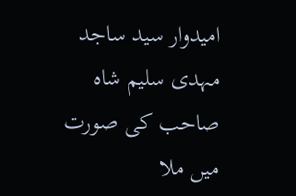امیدوار سید ساجد مہدی سلیم شاہ صاحب کی صورت میں ملا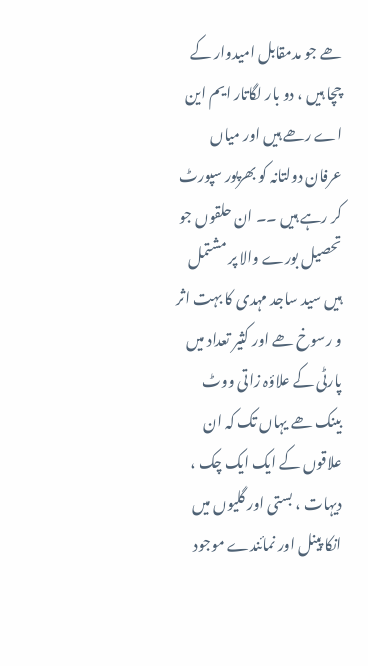ھے جو مدمقابل امیدوار کے چچا ہیں ، دو بار لگاتار ایم این اے رھے ہیں اور میاں عرفان دولتانہ کو بھرپور سپورٹ کر رہے ہیں ۔۔ ان حلقوں جو تحصیل بورے والا پر مشتمل ہیں سید ساجد مہدی کا بہت اثر و رسوخ ھے اور کثیر تعداد میں پارٹی کے علاؤہ زاتی ووٹ بینک ھے یہاں تک کہ ان علاقوں کے ایک ایک چک ، دیہات ، بستی اور گلیوں میں انکا پینل اور نمائندے موجود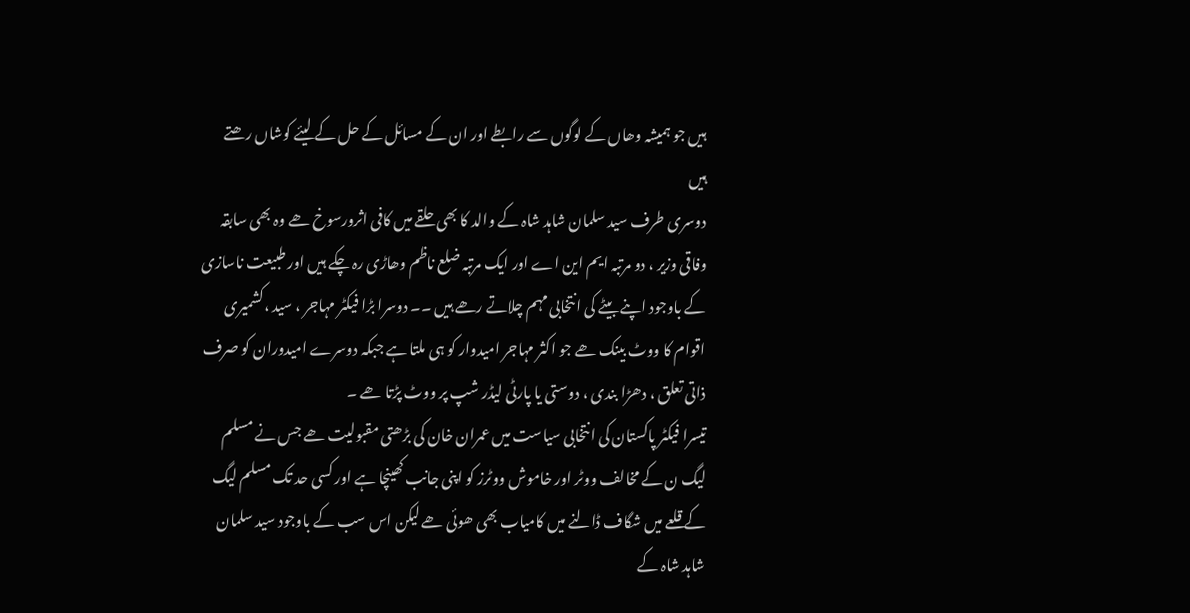ہیں جو ہمیشہ وھاں کے لوگوں سے رابطے اور ان کے مسائل کے حل کے لیئے کوشاں رھتے ہیں
دوسری طرف سید سلمان شاہد شاہ کے والد کا بھی حلقے میں کافی اثرورسوخ ھے وہ بھی سابقہ وفاقی وزیر ، دو مرتبہ ایم این اے اور ایک مرتبہ ضلع ناظم وھاڑی رہ چکے ہیں اور طبیعت ناسازی کے باوجود اپنے بیٹے کی انتخابی مہم چلاتے رھے ہیں ۔۔ دوسرا بڑا فیکٹر مہاجر ، سید ،کشمیری اقوام کا ووٹ بینک ھے جو اکثر مہاجر امیدوار کو ہی ملتا ہے جبکہ دوسرے امیدوران کو صرف ذاتی تعلق ، دھڑا بندی ، دوستی یا پارٹی لیڈر شپ پر ووٹ پڑتا ھے ۔
تیسرا فیکٹر پاکستان کی انتخابی سیاست میں عمران خان کی بڑھتی مقبولیت ھے جس نے مسلم لیگ ن کے مخالف ووٹر اور خاموش ووٹرز کو اپنی جانب کھینچا ہے اور کسی حد تک مسلم لیگ کے قلعے میں شگاف ڈالنے میں کامیاب بھی ھوئی ھے لیکن اس سب کے باوجود سید سلمان شاہد شاہ کے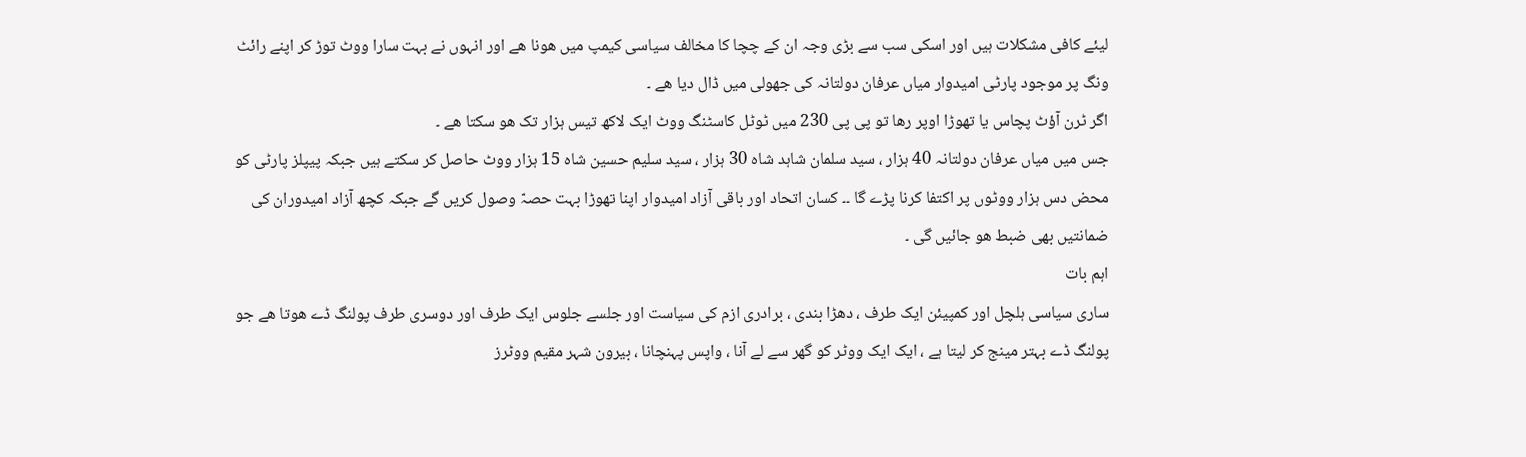لیئے کافی مشکلات ہیں اور اسکی سب سے بڑی وجہ ان کے چچا کا مخالف سیاسی کیمپ میں ھونا ھے اور انہوں نے بہت سارا ووٹ توڑ کر اپنے رائٹ ونگ پر موجود پارٹی امیدوار میاں عرفان دولتانہ کی جھولی میں ڈال دیا ھے ۔
اگر ٹرن آؤٹ پچاس یا تھوڑا اوپر رھا تو پی پی 230 میں ٹوٹل کاسٹنگ ووٹ ایک لاکھ تیس ہزار تک ھو سکتا ھے ۔
جس میں میاں عرفان دولتانہ 40 ہزار ، سید سلمان شاہد شاہ 30 ہزار ، سید سلیم حسین شاہ 15 ہزار ووٹ حاصل کر سکتے ہیں جبکہ پیپلز پارٹی کو محض دس ہزار ووٹوں پر اکتفا کرنا پڑے گا ۔۔ کسان اتحاد اور باقی آزاد امیدوار اپنا تھوڑا بہت حصہّ وصول کریں گے جبکہ کچھ آزاد امیدوران کی ضمانتیں بھی ضبط ھو جائیں گی ۔
اہم بات
ساری سیاسی ہلچل اور کمپیئن ایک طرف ، دھڑا بندی ، برادری ازم کی سیاست اور جلسے جلوس ایک طرف اور دوسری طرف پولنگ ڈے ھوتا ھے جو پولنگ ڈے بہتر مینج کر لیتا ہے ، ایک ایک ووٹر کو گھر سے لے آنا ، واپس پہنچانا ، بیرون شہر مقیم ووٹرز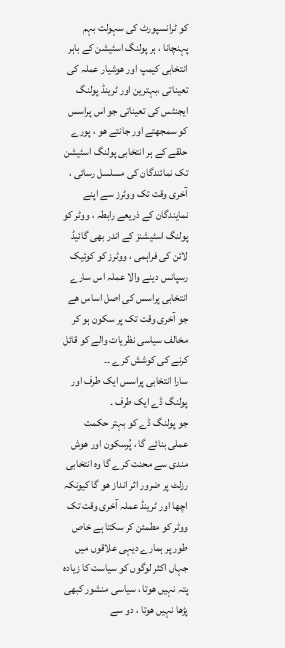کو ٹرانسپورٹ کی سہولت بہم پہنچانا ، ہر پولنگ اسٹیشن کے باہر انتخابی کیمپ اور ھوشیار عملہ کی تعیناتی ،بہترین اور ٹرینڈ پولنگ ایجنٹس کی تعیناتی جو اس پراسس کو سمجھتے اور جانتے ھو ، پورے حلقے کے ہر انتخابی پولنگ اسٹیشن تک نمائندگان کی مسلسل رسائی ، آخری وقت تک ووٹرز سے اپنے نمایندگان کے ذریعے رابطہ ، ووٹر کو پولنگ اسٹیشنز کے اندر بھی گائیڈ لائن کی فراہمی ، ووٹرز کو کوئیک رسپانس دینے والا عملہ اس سارے انتخابی پراسس کی اصل اساس ھے جو آخری وقت تک پر سکون ہو کر مخالف سیاسی نظریات والے کو قائل کرنے کی کوشش کرے ۔۔
سارا انتخابی پراسس ایک طرف اور پولنگ ڈے ایک طرف ۔
جو پولنگ ڈے کو بہتر حکمت عملی بنائے گا ، پُرسکون اور ھوش مندی سے محنت کرے گا وہ انتخابی رزلٹ پر ضرور اثر انداز ھو گا کیونکہ اچھا اور ٹرینڈ عملہ آخری وقت تک ووٹر کو مطمئن کر سکتا ہے خاص طور پر ہمارے دیہی علاقوں میں جہاں اکثر لوگوں کو سیاست کا زیادہ پتہ نہیں ھوتا ، سیاسی منشور کبھی پڑھا نہیں ھوتا ، دو سے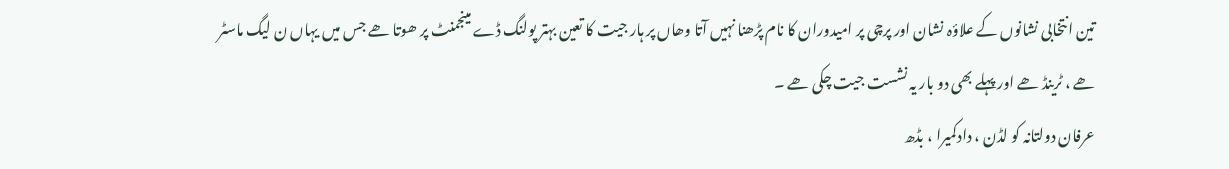تین انتخابی نشانوں کے علاؤہ نشان اور پرچی پر امیدوران کا نام پڑھنا نہیں آتا وھاں پر ہار جیت کا تعین بہتر پولنگ ڈے مینجمنٹ پر ھوتا ھے جس میں یہاں ن لیگ ماسٹر ھے ، ٹرینڈ ھے اور پہلے بھی دو بار یہ نشست جیت چکی ھے ۔
عرفان دولتانہ کو لڈن ، دادکمیرا ، بڈھ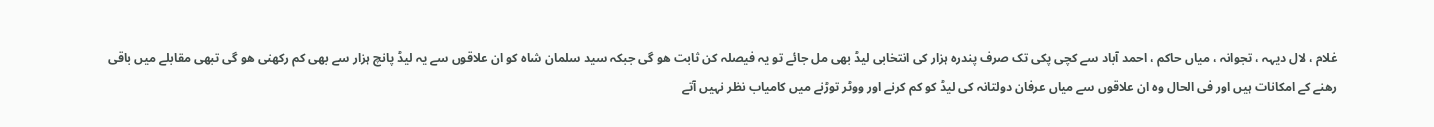غلام ، لال دیہہ ، تجوانہ ، میاں حاکم ، احمد آباد سے کچی پکی تک صرف پندرہ ہزار کی انتخابی لیڈ بھی مل جائے تو یہ فیصلہ کن ثابت ھو گی جبکہ سید سلمان شاہ کو ان علاقوں سے یہ لیڈ پانچ ہزار سے بھی کم رکھنی ھو گی تبھی مقابلے میں باقی رھنے کے امکانات ہیں اور فی الحال وہ ان علاقوں سے میاں عرفان دولتانہ کی لیڈ کو کم کرنے اور ووٹر توڑنے میں کامیاب نظر نہیں آتے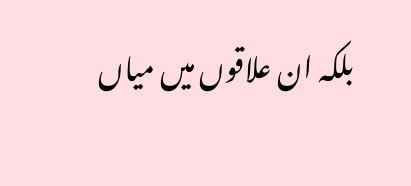بلکہ ان علاقوں میں میاں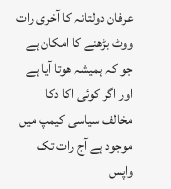عرفان دولتانہ کا آخری رات ووٹ بڑھنے کا امکان ہے جو کہ ہمیشہ ھوتا آیا ہے اور اگر کوئی اکا دکا مخالف سیاسی کیمپ میں موجود ہے آج رات تک واپس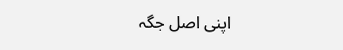اپنی اصل جگہ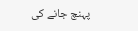پہنچ جانے کی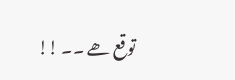توقع ھے ۔۔ !!